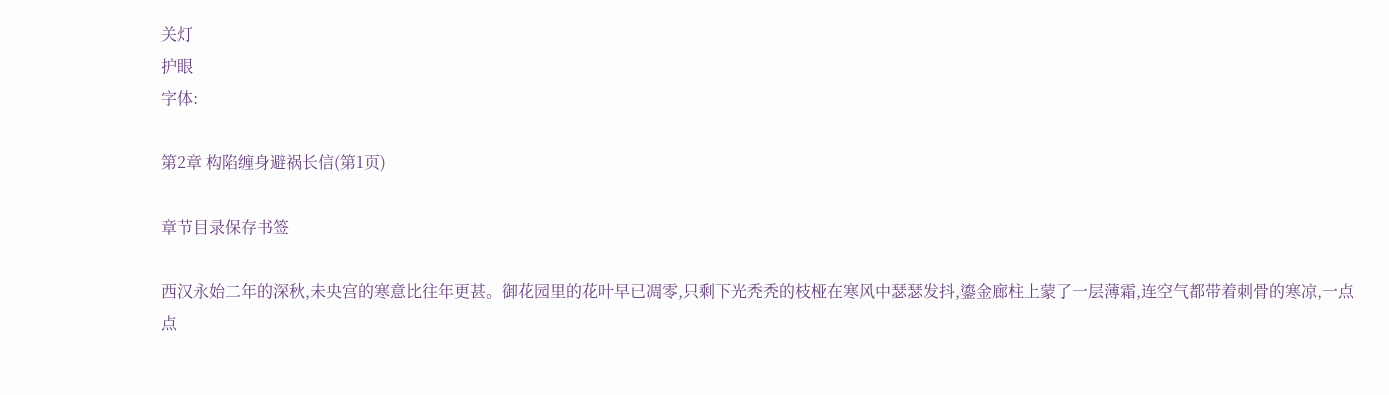关灯
护眼
字体:

第2章 构陷缠身避祸长信(第1页)

章节目录保存书签

西汉永始二年的深秋,未央宫的寒意比往年更甚。御花园里的花叶早已凋零,只剩下光秃秃的枝桠在寒风中瑟瑟发抖,鎏金廊柱上蒙了一层薄霜,连空气都带着刺骨的寒凉,一点点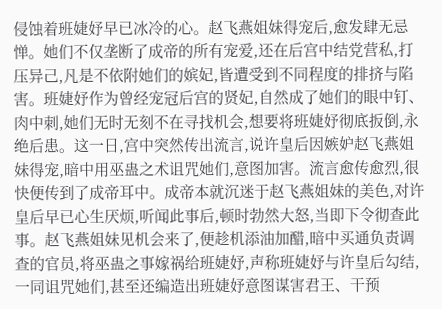侵蚀着班婕妤早已冰冷的心。赵飞燕姐妹得宠后,愈发肆无忌惮。她们不仅垄断了成帝的所有宠爱,还在后宫中结党营私,打压异己,凡是不依附她们的嫔妃,皆遭受到不同程度的排挤与陷害。班婕妤作为曾经宠冠后宫的贤妃,自然成了她们的眼中钉、肉中刺,她们无时无刻不在寻找机会,想要将班婕妤彻底扳倒,永绝后患。这一日,宫中突然传出流言,说许皇后因嫉妒赵飞燕姐妹得宠,暗中用巫蛊之术诅咒她们,意图加害。流言愈传愈烈,很快便传到了成帝耳中。成帝本就沉迷于赵飞燕姐妹的美色,对许皇后早已心生厌烦,听闻此事后,顿时勃然大怒,当即下令彻查此事。赵飞燕姐妹见机会来了,便趁机添油加醋,暗中买通负责调查的官员,将巫蛊之事嫁祸给班婕妤,声称班婕妤与许皇后勾结,一同诅咒她们,甚至还编造出班婕妤意图谋害君王、干预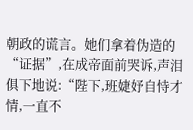朝政的谎言。她们拿着伪造的“证据”,在成帝面前哭诉,声泪俱下地说:“陛下,班婕妤自恃才情,一直不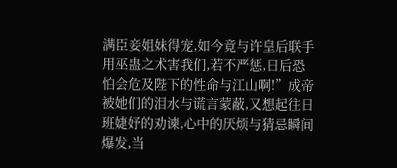满臣妾姐妹得宠,如今竟与许皇后联手用巫蛊之术害我们,若不严惩,日后恐怕会危及陛下的性命与江山啊!”成帝被她们的泪水与谎言蒙蔽,又想起往日班婕妤的劝谏,心中的厌烦与猜忌瞬间爆发,当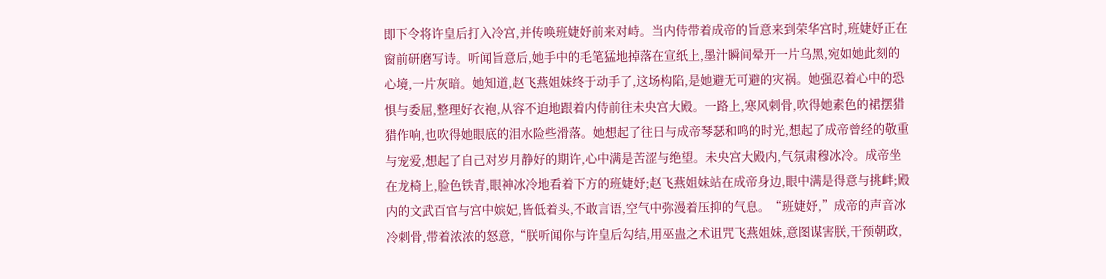即下令将许皇后打入冷宫,并传唤班婕妤前来对峙。当内侍带着成帝的旨意来到荣华宫时,班婕妤正在窗前研磨写诗。听闻旨意后,她手中的毛笔猛地掉落在宣纸上,墨汁瞬间晕开一片乌黑,宛如她此刻的心境,一片灰暗。她知道,赵飞燕姐妹终于动手了,这场构陷,是她避无可避的灾祸。她强忍着心中的恐惧与委屈,整理好衣袍,从容不迫地跟着内侍前往未央宫大殿。一路上,寒风刺骨,吹得她素色的裙摆猎猎作响,也吹得她眼底的泪水险些滑落。她想起了往日与成帝琴瑟和鸣的时光,想起了成帝曾经的敬重与宠爱,想起了自己对岁月静好的期许,心中满是苦涩与绝望。未央宫大殿内,气氛肃穆冰冷。成帝坐在龙椅上,脸色铁青,眼神冰冷地看着下方的班婕妤;赵飞燕姐妹站在成帝身边,眼中满是得意与挑衅;殿内的文武百官与宫中嫔妃,皆低着头,不敢言语,空气中弥漫着压抑的气息。“班婕妤,”成帝的声音冰冷刺骨,带着浓浓的怒意,“朕听闻你与许皇后勾结,用巫蛊之术诅咒飞燕姐妹,意图谋害朕,干预朝政,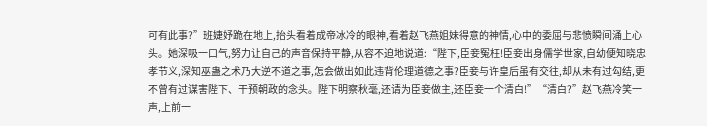可有此事?”班婕妤跪在地上,抬头看着成帝冰冷的眼神,看着赵飞燕姐妹得意的神情,心中的委屈与悲愤瞬间涌上心头。她深吸一口气,努力让自己的声音保持平静,从容不迫地说道:“陛下,臣妾冤枉!臣妾出身儒学世家,自幼便知晓忠孝节义,深知巫蛊之术乃大逆不道之事,怎会做出如此违背伦理道德之事?臣妾与许皇后虽有交往,却从未有过勾结,更不曾有过谋害陛下、干预朝政的念头。陛下明察秋毫,还请为臣妾做主,还臣妾一个清白!”“清白?”赵飞燕冷笑一声,上前一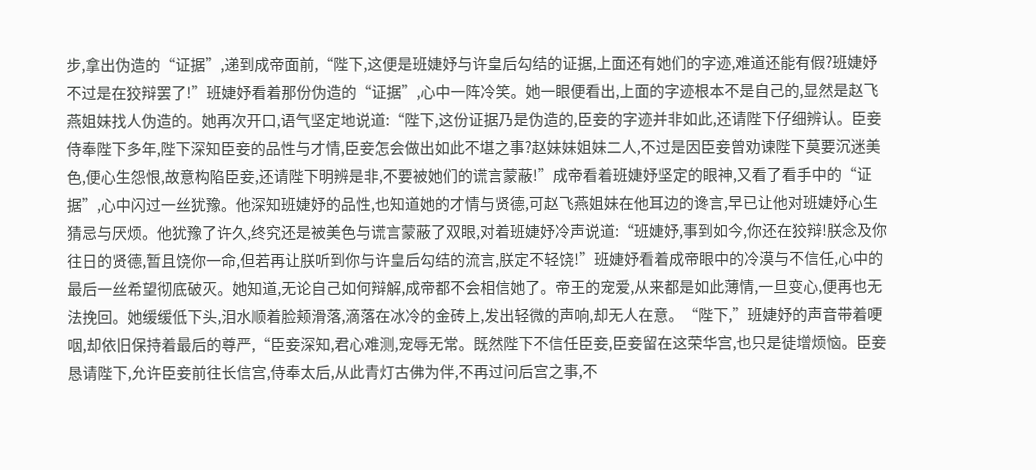步,拿出伪造的“证据”,递到成帝面前,“陛下,这便是班婕妤与许皇后勾结的证据,上面还有她们的字迹,难道还能有假?班婕妤不过是在狡辩罢了!”班婕妤看着那份伪造的“证据”,心中一阵冷笑。她一眼便看出,上面的字迹根本不是自己的,显然是赵飞燕姐妹找人伪造的。她再次开口,语气坚定地说道:“陛下,这份证据乃是伪造的,臣妾的字迹并非如此,还请陛下仔细辨认。臣妾侍奉陛下多年,陛下深知臣妾的品性与才情,臣妾怎会做出如此不堪之事?赵妹妹姐妹二人,不过是因臣妾曾劝谏陛下莫要沉迷美色,便心生怨恨,故意构陷臣妾,还请陛下明辨是非,不要被她们的谎言蒙蔽!”成帝看着班婕妤坚定的眼神,又看了看手中的“证据”,心中闪过一丝犹豫。他深知班婕妤的品性,也知道她的才情与贤德,可赵飞燕姐妹在他耳边的谗言,早已让他对班婕妤心生猜忌与厌烦。他犹豫了许久,终究还是被美色与谎言蒙蔽了双眼,对着班婕妤冷声说道:“班婕妤,事到如今,你还在狡辩!朕念及你往日的贤德,暂且饶你一命,但若再让朕听到你与许皇后勾结的流言,朕定不轻饶!”班婕妤看着成帝眼中的冷漠与不信任,心中的最后一丝希望彻底破灭。她知道,无论自己如何辩解,成帝都不会相信她了。帝王的宠爱,从来都是如此薄情,一旦变心,便再也无法挽回。她缓缓低下头,泪水顺着脸颊滑落,滴落在冰冷的金砖上,发出轻微的声响,却无人在意。“陛下,”班婕妤的声音带着哽咽,却依旧保持着最后的尊严,“臣妾深知,君心难测,宠辱无常。既然陛下不信任臣妾,臣妾留在这荣华宫,也只是徒增烦恼。臣妾恳请陛下,允许臣妾前往长信宫,侍奉太后,从此青灯古佛为伴,不再过问后宫之事,不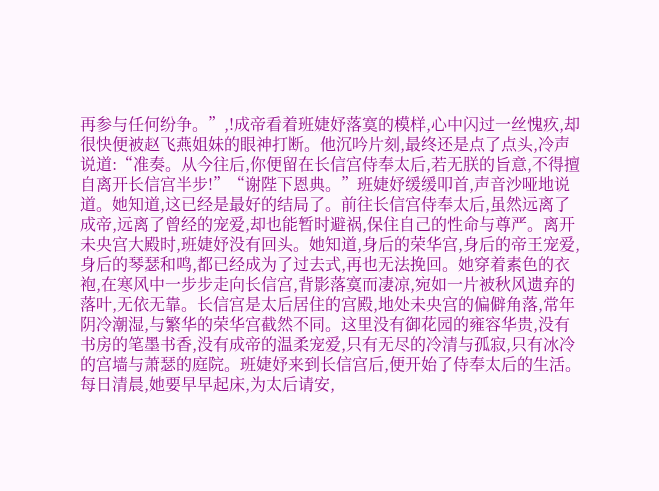再参与任何纷争。”,!成帝看着班婕妤落寞的模样,心中闪过一丝愧疚,却很快便被赵飞燕姐妹的眼神打断。他沉吟片刻,最终还是点了点头,冷声说道:“准奏。从今往后,你便留在长信宫侍奉太后,若无朕的旨意,不得擅自离开长信宫半步!”“谢陛下恩典。”班婕妤缓缓叩首,声音沙哑地说道。她知道,这已经是最好的结局了。前往长信宫侍奉太后,虽然远离了成帝,远离了曾经的宠爱,却也能暂时避祸,保住自己的性命与尊严。离开未央宫大殿时,班婕妤没有回头。她知道,身后的荣华宫,身后的帝王宠爱,身后的琴瑟和鸣,都已经成为了过去式,再也无法挽回。她穿着素色的衣袍,在寒风中一步步走向长信宫,背影落寞而凄凉,宛如一片被秋风遗弃的落叶,无依无靠。长信宫是太后居住的宫殿,地处未央宫的偏僻角落,常年阴冷潮湿,与繁华的荣华宫截然不同。这里没有御花园的雍容华贵,没有书房的笔墨书香,没有成帝的温柔宠爱,只有无尽的冷清与孤寂,只有冰冷的宫墙与萧瑟的庭院。班婕妤来到长信宫后,便开始了侍奉太后的生活。每日清晨,她要早早起床,为太后请安,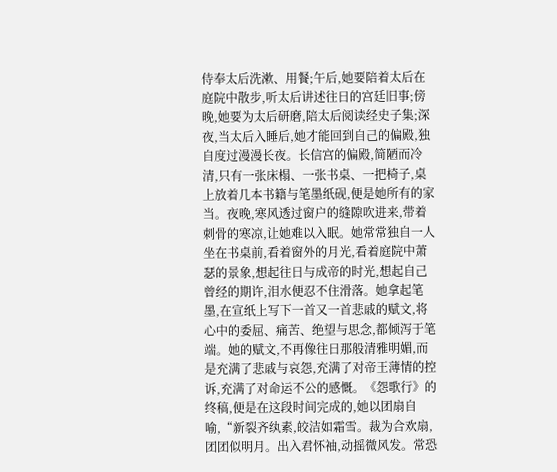侍奉太后洗漱、用餐;午后,她要陪着太后在庭院中散步,听太后讲述往日的宫廷旧事;傍晚,她要为太后研磨,陪太后阅读经史子集;深夜,当太后入睡后,她才能回到自己的偏殿,独自度过漫漫长夜。长信宫的偏殿,简陋而冷清,只有一张床榻、一张书桌、一把椅子,桌上放着几本书籍与笔墨纸砚,便是她所有的家当。夜晚,寒风透过窗户的缝隙吹进来,带着刺骨的寒凉,让她难以入眠。她常常独自一人坐在书桌前,看着窗外的月光,看着庭院中萧瑟的景象,想起往日与成帝的时光,想起自己曾经的期许,泪水便忍不住滑落。她拿起笔墨,在宣纸上写下一首又一首悲戚的赋文,将心中的委屈、痛苦、绝望与思念,都倾泻于笔端。她的赋文,不再像往日那般清雅明媚,而是充满了悲戚与哀怨,充满了对帝王薄情的控诉,充满了对命运不公的感慨。《怨歌行》的终稿,便是在这段时间完成的,她以团扇自喻,“新裂齐纨素,皎洁如霜雪。裁为合欢扇,团团似明月。出入君怀袖,动摇微风发。常恐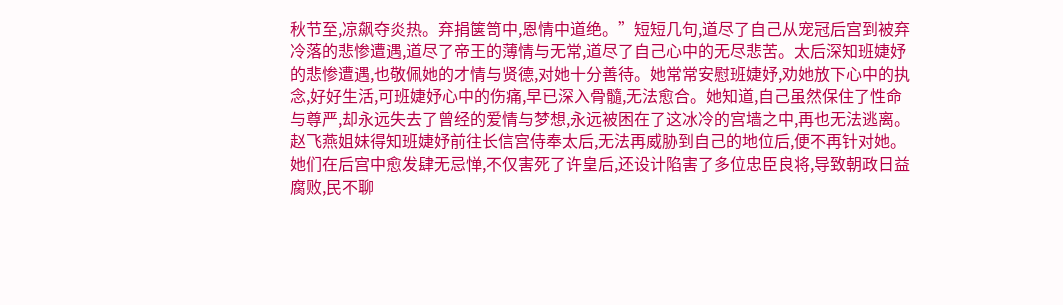秋节至,凉飙夺炎热。弃捐箧笥中,恩情中道绝。”短短几句,道尽了自己从宠冠后宫到被弃冷落的悲惨遭遇,道尽了帝王的薄情与无常,道尽了自己心中的无尽悲苦。太后深知班婕妤的悲惨遭遇,也敬佩她的才情与贤德,对她十分善待。她常常安慰班婕妤,劝她放下心中的执念,好好生活,可班婕妤心中的伤痛,早已深入骨髓,无法愈合。她知道,自己虽然保住了性命与尊严,却永远失去了曾经的爱情与梦想,永远被困在了这冰冷的宫墙之中,再也无法逃离。赵飞燕姐妹得知班婕妤前往长信宫侍奉太后,无法再威胁到自己的地位后,便不再针对她。她们在后宫中愈发肆无忌惮,不仅害死了许皇后,还设计陷害了多位忠臣良将,导致朝政日益腐败,民不聊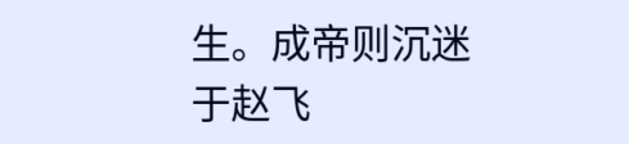生。成帝则沉迷于赵飞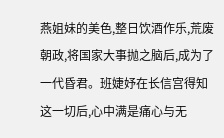燕姐妹的美色,整日饮酒作乐,荒废朝政,将国家大事抛之脑后,成为了一代昏君。班婕妤在长信宫得知这一切后,心中满是痛心与无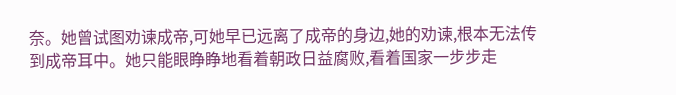奈。她曾试图劝谏成帝,可她早已远离了成帝的身边,她的劝谏,根本无法传到成帝耳中。她只能眼睁睁地看着朝政日益腐败,看着国家一步步走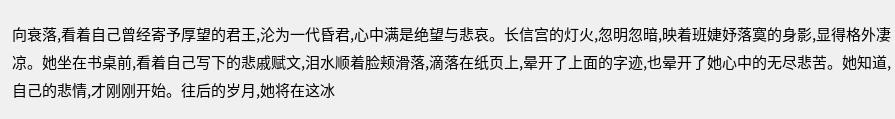向衰落,看着自己曾经寄予厚望的君王,沦为一代昏君,心中满是绝望与悲哀。长信宫的灯火,忽明忽暗,映着班婕妤落寞的身影,显得格外凄凉。她坐在书桌前,看着自己写下的悲戚赋文,泪水顺着脸颊滑落,滴落在纸页上,晕开了上面的字迹,也晕开了她心中的无尽悲苦。她知道,自己的悲情,才刚刚开始。往后的岁月,她将在这冰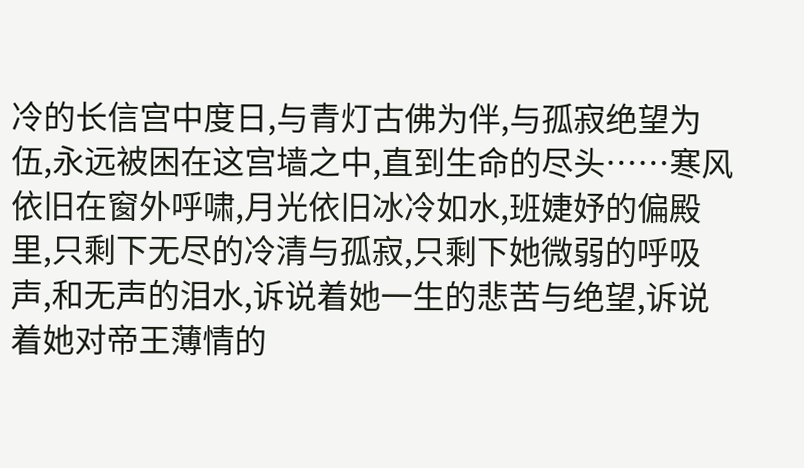冷的长信宫中度日,与青灯古佛为伴,与孤寂绝望为伍,永远被困在这宫墙之中,直到生命的尽头……寒风依旧在窗外呼啸,月光依旧冰冷如水,班婕妤的偏殿里,只剩下无尽的冷清与孤寂,只剩下她微弱的呼吸声,和无声的泪水,诉说着她一生的悲苦与绝望,诉说着她对帝王薄情的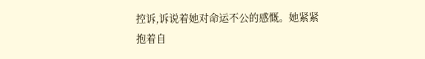控诉,诉说着她对命运不公的感慨。她紧紧抱着自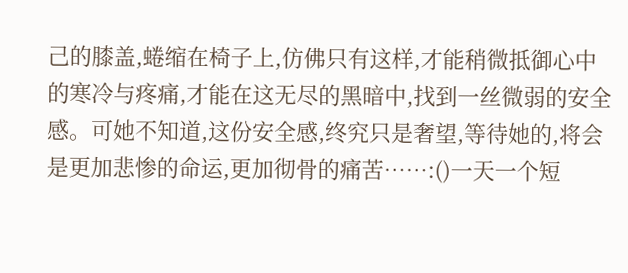己的膝盖,蜷缩在椅子上,仿佛只有这样,才能稍微抵御心中的寒冷与疼痛,才能在这无尽的黑暗中,找到一丝微弱的安全感。可她不知道,这份安全感,终究只是奢望,等待她的,将会是更加悲惨的命运,更加彻骨的痛苦……:()一天一个短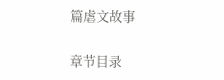篇虐文故事

章节目录